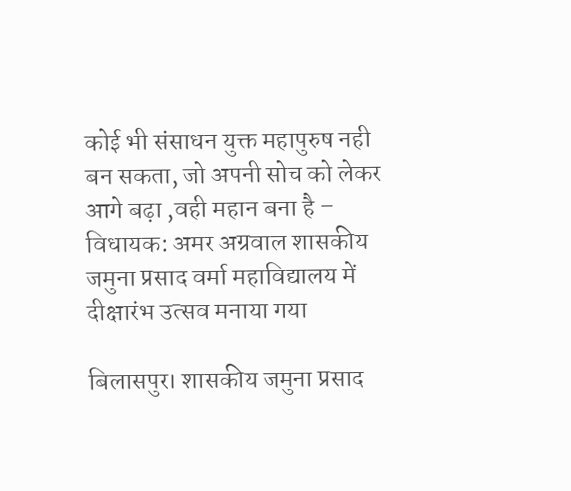कोई भी संसाधन युक्त महापुरुष नही बन सकता, जो अपनी सोच को लेकर आगे बढ़ा ,वही महान बना है – विधायक: अमर अग्रवाल शासकीय जमुना प्रसाद वर्मा महाविद्यालय में दीक्षारंभ उत्सव मनाया गया

बिलासपुर। शासकीय जमुना प्रसाद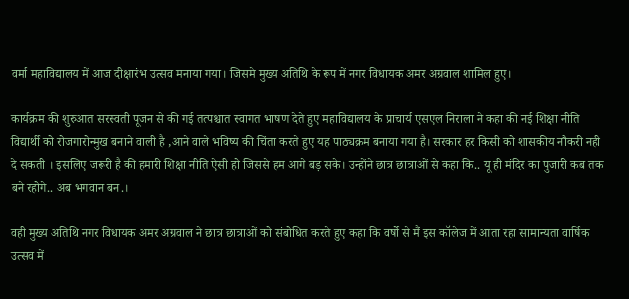वर्मा महाविद्यालय में आज दीक्षारंभ उत्सव मनाया गया। जिसमे मुख्य अतिथि के रूप में नगर विधायक अमर अग्रवाल शामिल हुए।

कार्यक्रम की शुरुआत सरस्वती पूजन से की गई तत्पश्चात स्वागत भाषण देते हुए महाविद्यालय के प्राचार्य एसएल निराला ने कहा की नई शिक्षा नीति विद्यार्थी को रोजगारोन्मुख बनाने वाली है ,आने वाले भविष्य की चिंता करते हुए यह पाठ्यक्रम बनाया गया है। सरकार हर किसी को शासकीय नौकरी नही दे सकती । इसलिए जरूरी है की हमारी शिक्षा नीति ऐसी हो जिससे हम आगे बड़ सके। उन्होंने छात्र छात्राओं से कहा कि.. यू ही मंदिर का पुजारी कब तक बने रहोगे.. अब भगवान बन.।

वही मुख्य अतिथि नगर विधायक अमर अग्रवाल ने छात्र छात्राओं को संबोधित करते हुए कहा कि वर्षो से मैं इस कॉलेज में आता रहा सामान्यता वार्षिक उत्सव में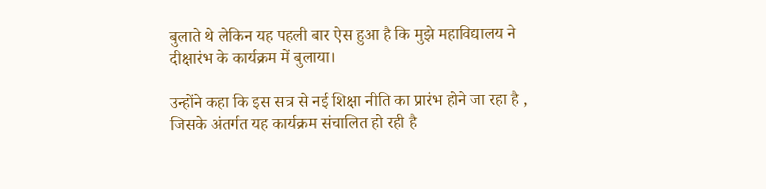बुलाते थे लेकिन यह पहली बार ऐस हुआ है कि मुझे महाविद्यालय ने दीक्षारंभ के कार्यक्रम में बुलाया।

उन्होंने कहा कि इस सत्र से नई शिक्षा नीति का प्रारंभ होने जा रहा है , जिसके अंतर्गत यह कार्यक्रम संचालित हो रही है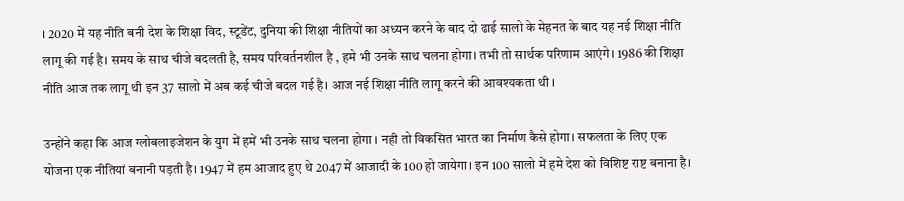। 2020 में यह नीति बनी देश के शिक्षा विद, स्टूडेंट, दुनिया की शिक्षा नीतियों का अध्यन करने के बाद दो ढाई सालो के मेहनत के बाद यह नई शिक्षा नीति लागू की गई है। समय के साथ चीजे बदलती है, समय परिवर्तनशील है , हमे भी उनके साथ चलना होगा। तभी तो सार्थक परिणाम आएंगे। 1986 की शिक्षा नीति आज तक लागू थी इन 37 सालो में अब कई चीजे बदल गई है। आज नई शिक्षा नीति लागू करने की आवश्यकता थी ।

उन्होंने कहा कि आज ग्लोबलाइजेशन के युग में हमें भी उनके साथ चलना होगा । नही तो विकसित भारत का निर्माण कैसे होगा। सफलता के लिए एक योजना एक नीतियां बनानी पड़ती है। 1947 में हम आजाद हुए थे 2047 में आजादी के 100 हो जायेगा। इन 100 सालो में हमे देश को विशिष्ट राष्ट बनाना है।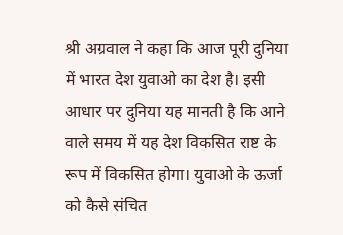श्री अग्रवाल ने कहा कि आज पूरी दुनिया में भारत देश युवाओ का देश है। इसी आधार पर दुनिया यह मानती है कि आने वाले समय में यह देश विकसित राष्ट के रूप में विकसित होगा। युवाओ के ऊर्जा को कैसे संचित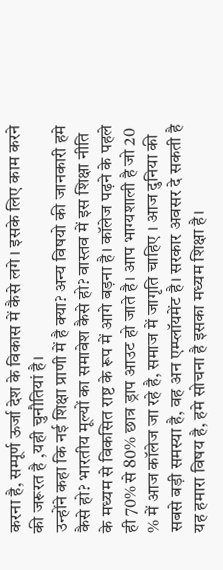करना है, सम्पूर्ण ऊर्जा देश के विकास में कैसे लगे । इसके लिए काम करने की जरूरत है ,यही चुनौतियां है।
उन्होंने कहा कि नई शिक्षा प्राणी में है क्या? अन्य विषयो की जानकारी हमे कैसे हो? भारतीय मूल्यों का समावेश कैसे हो? वास्तव में इस शिक्षा नीति के मध्यम से विकसित राष्ट के रूप में आगे बड़ना है। कॉलेज पढ़ने के पहले ही 70% से 80% छात्र ड्राप आउट हो जाते है। आप भाग्यशाली है जो 20 % में आज कॉलेज जा रहे है, समाज में जागृति चाहिए । आज दुनिया की सबसे बड़ी समस्या है, वह अन एम्प्लॉयमेंट है। सरकार अवसर दे सकती है यह हमारा विषय है, हमे सोचना है इसका मध्यम शिक्षा है।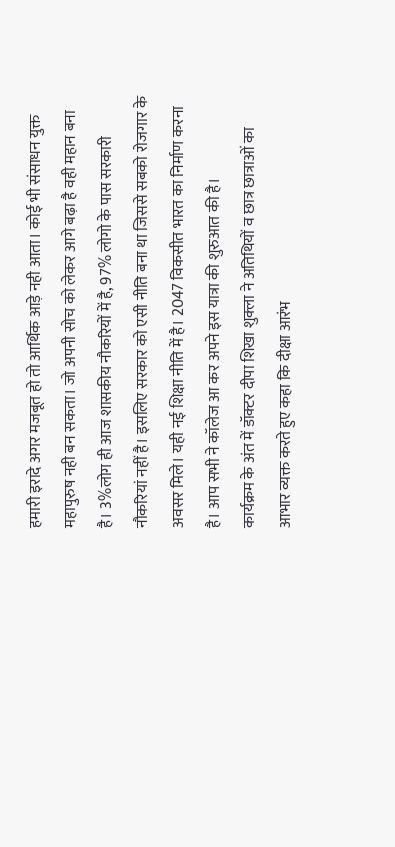हमारी इरादे अगर मजबूत हो तो आर्थिक आड़े नही आता। कोई भी संसाधन युक्त महापुरुष नही बन सकता। जो अपनी सोच को लेकर आगे बढ़ा है वही महान बना है। 3%लोग ही आज शासकीय नौकरियों में है, 97% लोगो के पास सरकारी नौकरियां नहीं है। इसलिए सरकार को एसी नीति बना था जिससे सबको रोजगार के अवसर मिले। यही नई शिक्षा नीति में है। 2047 विकसीत भारत का निर्माण करना है। आप सभी ने कॉलेज आ कर अपने इस यात्रा की शुरुआत की है।
कार्यक्रम के अंत में डॉक्टर दीपा शिखा शुक्ला ने अतिथियों व छात्र छात्राओं का आभार व्यक्त करते हुए कहा कि दीक्षा आरंभ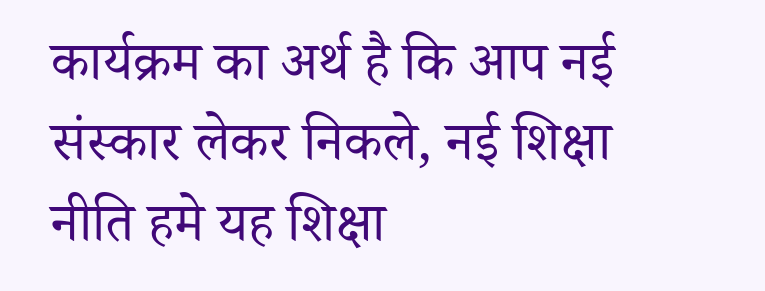कार्यक्रम का अर्थ है कि आप नई संस्कार लेकर निकले, नई शिक्षा नीति हमे यह शिक्षा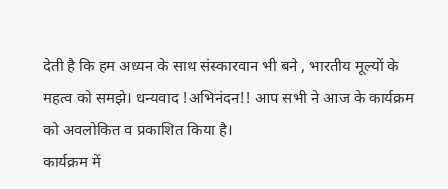देती है कि हम अध्यन के साथ संस्कारवान भी बने , भारतीय मूल्यों के महत्व को समझे। धन्यवाद !अभिनंदन!! आप सभी ने आज के कार्यक्रम को अवलोकित व प्रकाशित किया है।
कार्यक्रम में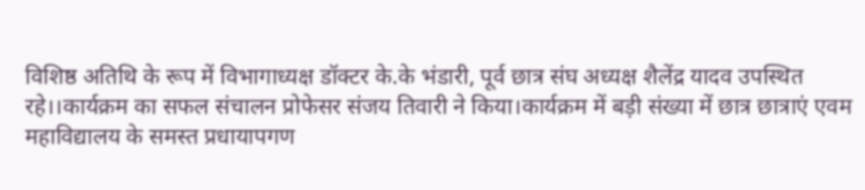विशिष्ठ अतिथि के रूप में विभागाध्यक्ष डॉक्टर के.के भंडारी, पूर्व छात्र संघ अध्यक्ष शैलेंद्र यादव उपस्थित रहे।।कार्यक्रम का सफल संचालन प्रोफेसर संजय तिवारी ने किया।कार्यक्रम में बड़ी संख्या में छात्र छात्राएं एवम महाविद्यालय के समस्त प्रधायापगण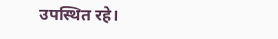उपस्थित रहे।